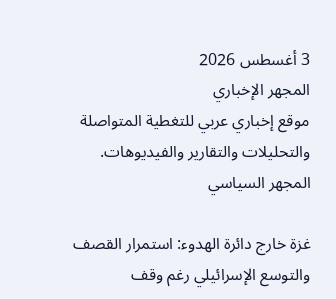3 أغسطس 2026
المجهر الإخباري
موقع إخباري عربي للتغطية المتواصلة والتحليلات والتقارير والفيديوهات.
المجهر السياسي

غزة خارج دائرة الهدوء: استمرار القصف والتوسع الإسرائيلي رغم وقف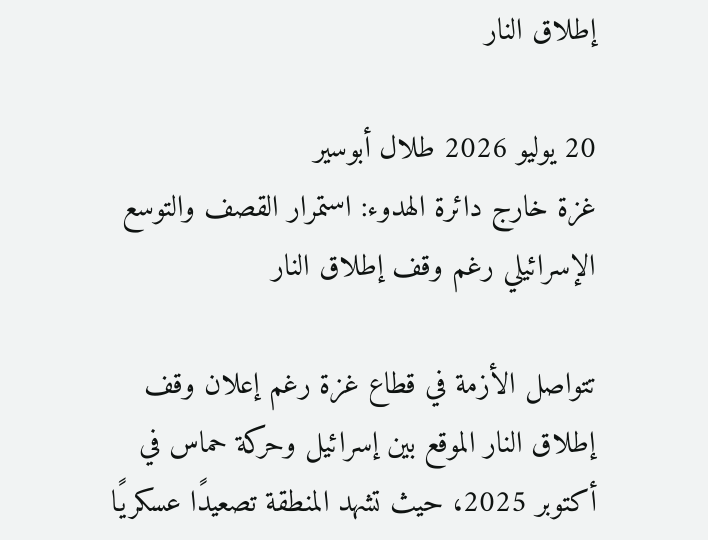إطلاق النار

20 يوليو 2026 طلال أبوسير
غزة خارج دائرة الهدوء: استمرار القصف والتوسع الإسرائيلي رغم وقف إطلاق النار

تتواصل الأزمة في قطاع غزة رغم إعلان وقف إطلاق النار الموقع بين إسرائيل وحركة حماس في أكتوبر 2025، حيث تشهد المنطقة تصعيدًا عسكريًا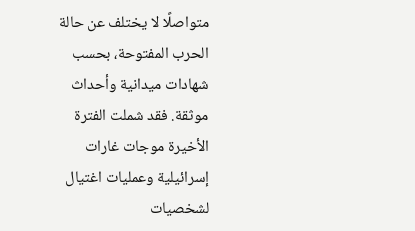متواصلًا لا يختلف عن حالة الحرب المفتوحة، بحسب شهادات ميدانية وأحداث موثقة. فقد شملت الفترة الأخيرة موجات غارات إسرائيلية وعمليات اغتيال لشخصيات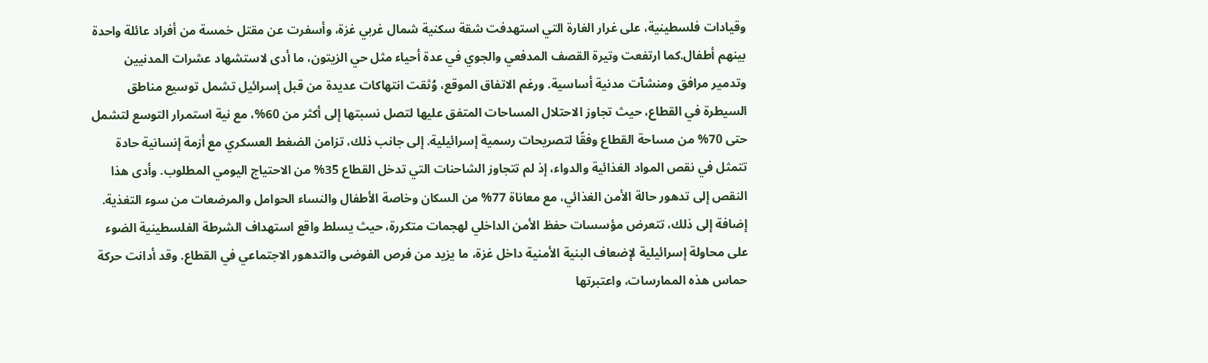وقيادات فلسطينية، على غرار الغارة التي استهدفت شقة سكنية شمال غربي غزة، وأسفرت عن مقتل خمسة من أفراد عائلة واحدة بينهم أطفال.كما ارتفعت وتيرة القصف المدفعي والجوي في عدة أحياء مثل حي الزيتون، ما أدى لاستشهاد عشرات المدنيين وتدمير مرافق ومنشآت مدنية أساسية. ورغم الاتفاق الموقع، وُثقت انتهاكات عديدة من قبل إسرائيل تشمل توسيع مناطق السيطرة في القطاع، حيث تجاوز الاحتلال المساحات المتفق عليها لتصل نسبتها إلى أكثر من 60%، مع نية استمرار التوسع لتشمل حتى 70% من مساحة القطاع وفقًا لتصريحات رسمية إسرائيلية. إلى جانب ذلك، تزامن الضغط العسكري مع أزمة إنسانية حادة تتمثل في نقص المواد الغذائية والدواء، إذ لم تتجاوز الشاحنات التي تدخل القطاع 35% من الاحتياج اليومي المطلوب. وأدى هذا النقص إلى تدهور حالة الأمن الغذائي، مع معاناة 77% من السكان وخاصة الأطفال والنساء الحوامل والمرضعات من سوء التغذية. إضافة إلى ذلك، تتعرض مؤسسات حفظ الأمن الداخلي لهجمات متكررة، حيث يسلط واقع استهداف الشرطة الفلسطينية الضوء على محاولة إسرائيلية لإضعاف البنية الأمنية داخل غزة، ما يزيد من فرص الفوضى والتدهور الاجتماعي في القطاع. وقد أدانت حركة حماس هذه الممارسات، واعتبرتها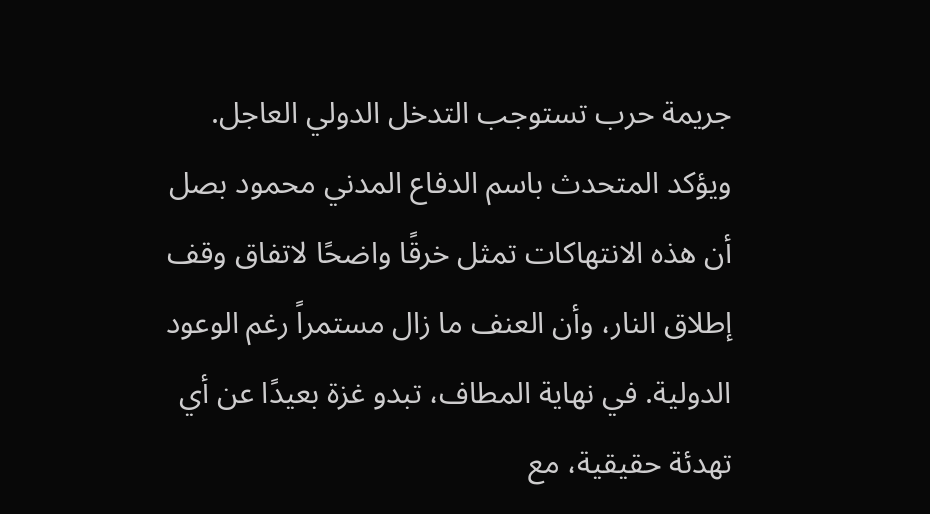جريمة حرب تستوجب التدخل الدولي العاجل. ويؤكد المتحدث باسم الدفاع المدني محمود بصل أن هذه الانتهاكات تمثل خرقًا واضحًا لاتفاق وقف إطلاق النار، وأن العنف ما زال مستمراً رغم الوعود الدولية. في نهاية المطاف، تبدو غزة بعيدًا عن أي تهدئة حقيقية، مع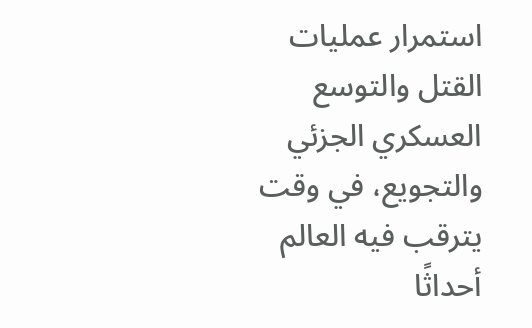استمرار عمليات القتل والتوسع العسكري الجزئي والتجويع، في وقت يترقب فيه العالم أحداثًا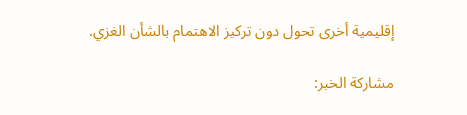إقليمية أخرى تحول دون تركيز الاهتمام بالشأن الغزي.

مشاركة الخبر: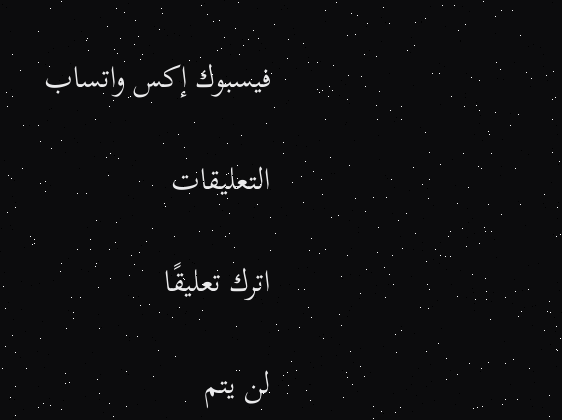فيسبوك إكس واتساب

التعليقات

اترك تعليقًا

لن يتم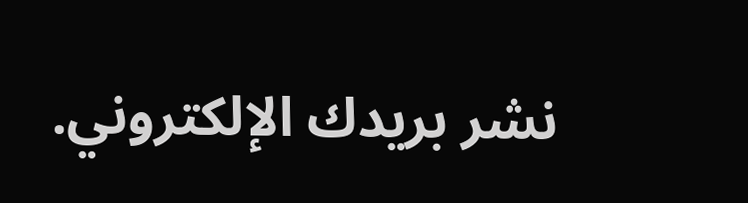نشر بريدك الإلكتروني.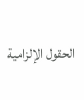الحقول الإلزامية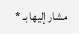مشار إليها بـ *